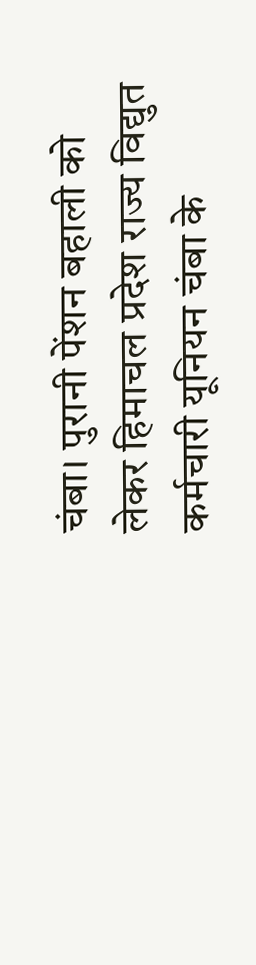चंबा। पुरानी पेंशन बहाली को लेकर हिमाचल प्रदेश राज्य विद्युत कर्मचारी यूनियन चंबा के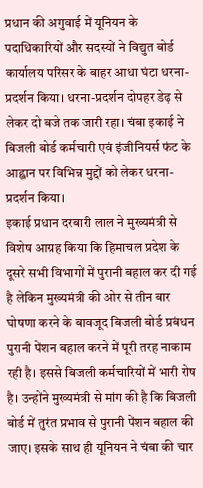प्रधान की अगुवाई में यूनियन के पदाधिकारियों और सदस्यों ने विद्युत बोर्ड कार्यालय परिसर के बाहर आधा घंटा धरना-प्रदर्शन किया। धरना-प्रदर्शन दोपहर डेढ़ से लेकर दो बजे तक जारी रहा। चंबा इकाई ने बिजली बोर्ड कर्मचारी एवं इंजीनियर्स फंट के आह्वान पर विभिन्न मुद्दों को लेकर धरना-प्रदर्शन किया।
इकाई प्रधान दरबारी लाल ने मुख्यमंत्री से विशेष आग्रह किया कि हिमाचल प्रदेश के दूसरे सभी विभागों में पुरानी बहाल कर दी गई है लेकिन मुख्यमंत्री की ओर से तीन बार घोषणा करने के बावजूद बिजली बोर्ड प्रबंधन पुरानी पेंशन बहाल करने में पूरी तरह नाकाम रही है। इससे बिजली कर्मचारियों में भारी रोष है। उन्होंने मुख्यमंत्री से मांग की है कि बिजली बोर्ड में तुरंत प्रभाव से पुरानी पेंशन बहाल की जाए। इसके साथ ही यूनियन ने चंबा की चार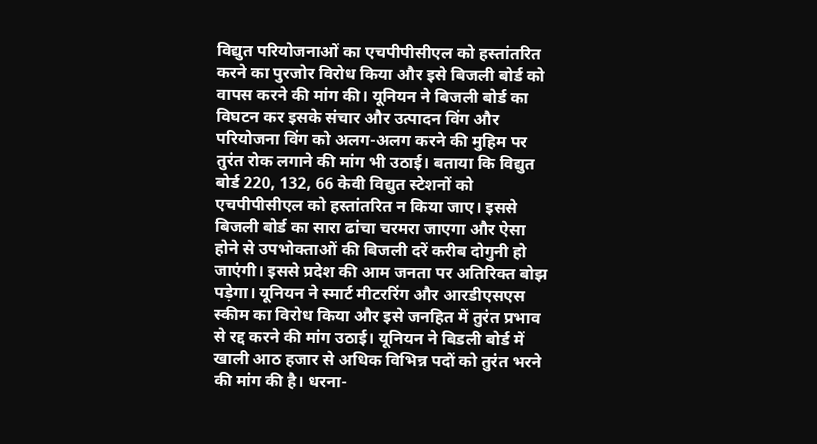विद्युत परियोजनाओं का एचपीपीसीएल को हस्तांतरित करने का पुरजोर विरोध किया और इसे बिजली बोर्ड को वापस करने की मांग की। यूनियन ने बिजली बोर्ड का विघटन कर इसके संचार और उत्पादन विंग और परियोजना विंग को अलग-अलग करने की मुहिम पर तुरंत रोक लगाने की मांग भी उठाई। बताया कि विद्युत बोर्ड 220, 132, 66 केवी विद्युत स्टेशनों को एचपीपीसीएल को हस्तांतरित न किया जाए। इससे बिजली बोर्ड का सारा ढांचा चरमरा जाएगा और ऐसा होने से उपभोक्ताओं की बिजली दरें करीब दोगुनी हो जाएंगी। इससे प्रदेश की आम जनता पर अतिरिक्त बोझ पड़ेगा। यूनियन ने स्मार्ट मीटररिंग और आरडीएसएस स्कीम का विरोध किया और इसे जनहित में तुरंत प्रभाव से रद्द करने की मांग उठाई। यूनियन ने बिडली बोर्ड में खाली आठ हजार से अधिक विभिन्न पदों को तुरंत भरने की मांग की है। धरना-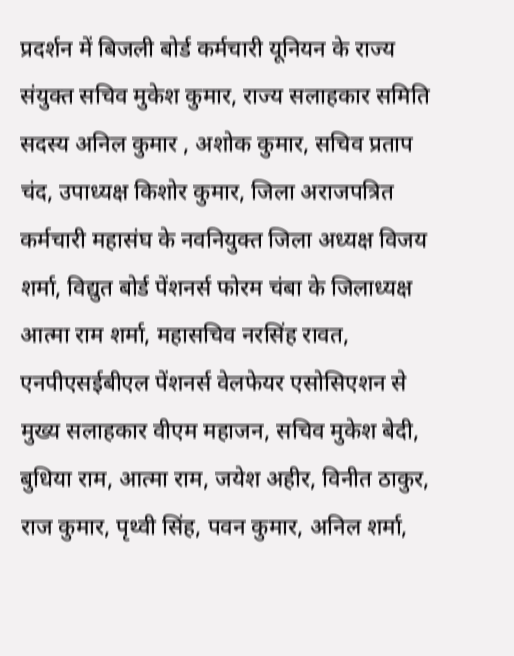प्रदर्शन में बिजली बोर्ड कर्मचारी यूनियन के राज्य संयुक्त सचिव मुकेश कुमार, राज्य सलाहकार समिति सदस्य अनिल कुमार , अशोक कुमार, सचिव प्रताप चंद, उपाध्यक्ष किशोर कुमार, जिला अराजपत्रित कर्मचारी महासंघ के नवनियुक्त जिला अध्यक्ष विजय शर्मा, विद्युत बोर्ड पेंशनर्स फोरम चंबा के जिलाध्यक्ष आत्मा राम शर्मा, महासचिव नरसिंह रावत, एनपीएसईबीएल पेंशनर्स वेलफेयर एसोसिएशन से मुख्य सलाहकार वीएम महाजन, सचिव मुकेश बेदी, बुधिया राम, आत्मा राम, जयेश अहीर, विनीत ठाकुर, राज कुमार, पृथ्वी सिंह, पवन कुमार, अनिल शर्मा,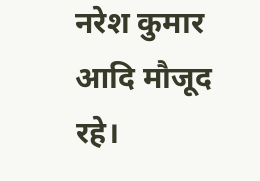नरेश कुमार आदि मौजूद रहे।